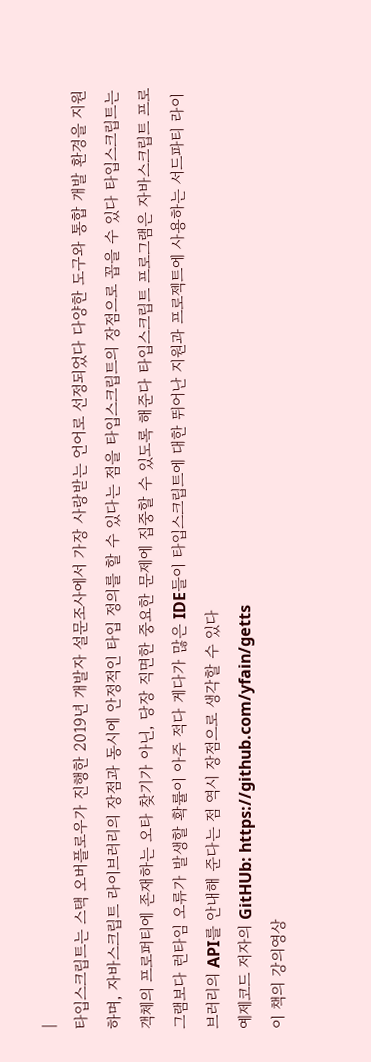|
타입스크립트는 스택 오버플로우가 진행한 2019년 개발자 설문조사에서 가장 사랑받는 언어로 선정되었다 다양한 도구와 통합 개발 환경을 지원하며, 자바스크립트 라이브러리의 장점과 동시에 안정적인 타입 정의를 할 수 있다는 점을 타입스크립트의 장점으로 꼽을 수 있다 타입스크립트는 객체의 프로퍼티에 존재하는 오타 찾기가 아닌, 당장 직면한 중요한 문제에 집중할 수 있도록 해준다 타입스크립트 프로그램은 자바스크립트 프로그램보다 런타임 오류가 발생할 확률이 아주 적다 게다가 많은 IDE들이 타입스크립트에 대한 뛰어난 지원과 프로젝트에 사용하는 서드파티 라이브러리의 API를 안내해 준다는 점 역시 장점으로 생각할 수 있다
예제코드 저자의 GitHUb: https://github.com/yfain/getts
이 책의 강의영상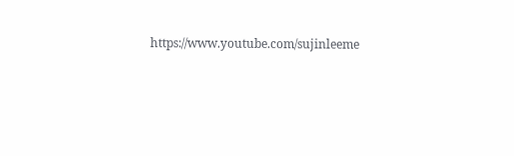https://www.youtube.com/sujinleeme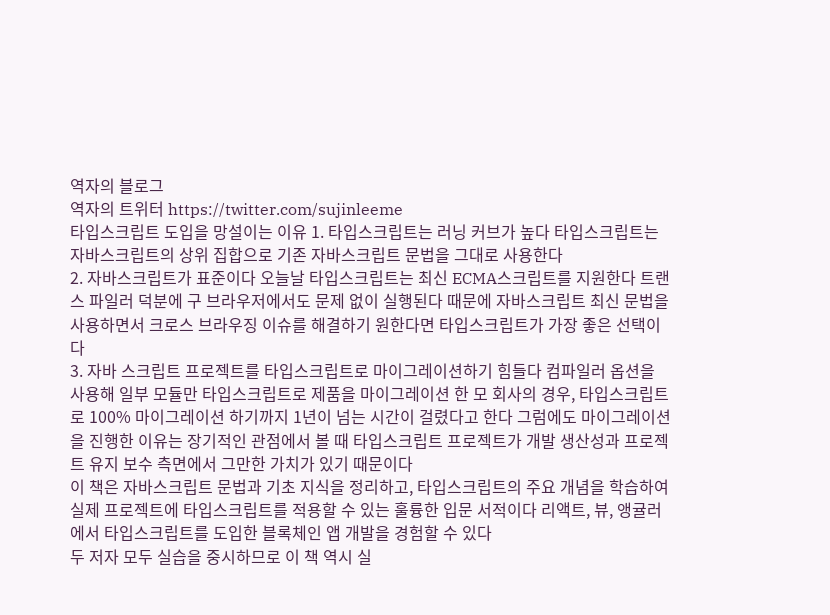역자의 블로그
역자의 트위터 https://twitter.com/sujinleeme
타입스크립트 도입을 망설이는 이유 1. 타입스크립트는 러닝 커브가 높다 타입스크립트는 자바스크립트의 상위 집합으로 기존 자바스크립트 문법을 그대로 사용한다
2. 자바스크립트가 표준이다 오늘날 타입스크립트는 최신 ECMA스크립트를 지원한다 트랜스 파일러 덕분에 구 브라우저에서도 문제 없이 실행된다 때문에 자바스크립트 최신 문법을 사용하면서 크로스 브라우징 이슈를 해결하기 원한다면 타입스크립트가 가장 좋은 선택이다
3. 자바 스크립트 프로젝트를 타입스크립트로 마이그레이션하기 힘들다 컴파일러 옵션을 사용해 일부 모듈만 타입스크립트로 제품을 마이그레이션 한 모 회사의 경우, 타입스크립트로 100% 마이그레이션 하기까지 1년이 넘는 시간이 걸렸다고 한다 그럼에도 마이그레이션을 진행한 이유는 장기적인 관점에서 볼 때 타입스크립트 프로젝트가 개발 생산성과 프로젝트 유지 보수 측면에서 그만한 가치가 있기 때문이다
이 책은 자바스크립트 문법과 기초 지식을 정리하고, 타입스크립트의 주요 개념을 학습하여 실제 프로젝트에 타입스크립트를 적용할 수 있는 훌륭한 입문 서적이다 리액트, 뷰, 앵귤러에서 타입스크립트를 도입한 블록체인 앱 개발을 경험할 수 있다
두 저자 모두 실습을 중시하므로 이 책 역시 실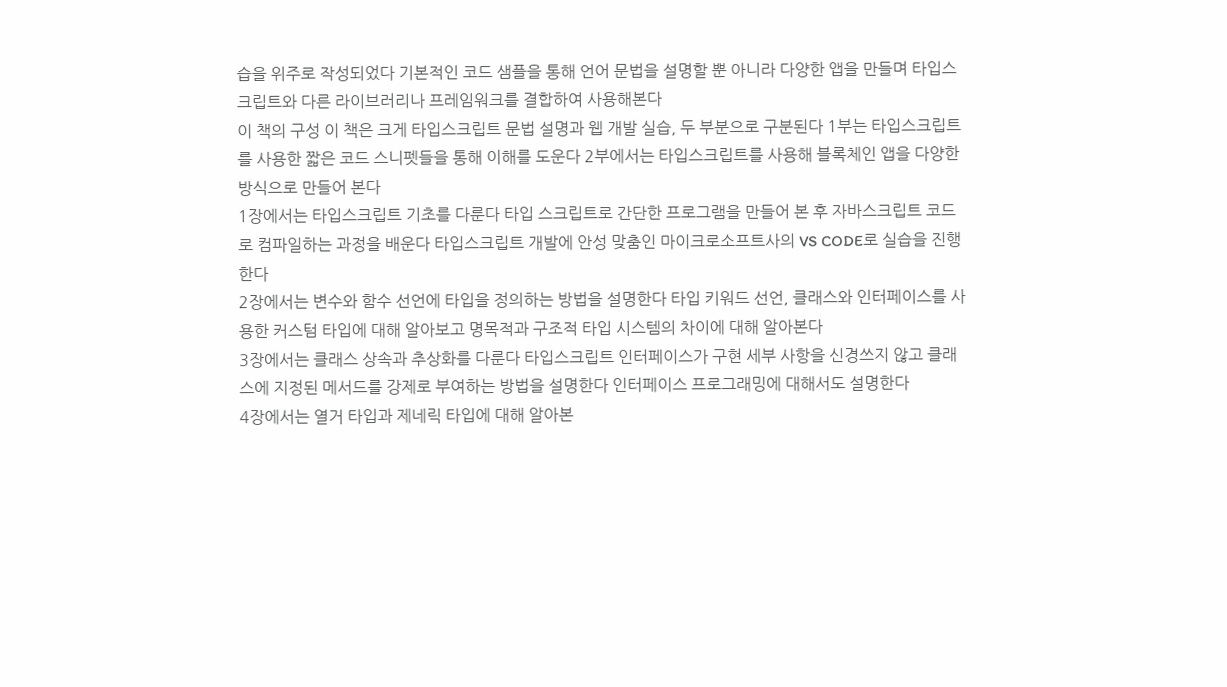습을 위주로 작성되었다 기본적인 코드 샘플을 통해 언어 문법을 설명할 뿐 아니라 다양한 앱을 만들며 타입스크립트와 다른 라이브러리나 프레임워크를 결합하여 사용해본다
이 책의 구성 이 책은 크게 타입스크립트 문법 설명과 웹 개발 실습, 두 부분으로 구분된다 1부는 타입스크립트를 사용한 짧은 코드 스니펫들을 통해 이해를 도운다 2부에서는 타입스크립트를 사용해 블록체인 앱을 다양한 방식으로 만들어 본다
1장에서는 타입스크립트 기초를 다룬다 타입 스크립트로 간단한 프로그램을 만들어 본 후 자바스크립트 코드로 컴파일하는 과정을 배운다 타입스크립트 개발에 안성 맞춤인 마이크로소프트사의 VS CODE로 실습을 진행한다
2장에서는 변수와 함수 선언에 타입을 정의하는 방법을 설명한다 타입 키워드 선언, 클래스와 인터페이스를 사용한 커스텀 타입에 대해 알아보고 명목적과 구조적 타입 시스템의 차이에 대해 알아본다
3장에서는 클래스 상속과 추상화를 다룬다 타입스크립트 인터페이스가 구현 세부 사항을 신경쓰지 않고 클래스에 지정된 메서드를 강제로 부여하는 방법을 설명한다 인터페이스 프로그래밍에 대해서도 설명한다
4장에서는 열거 타입과 제네릭 타입에 대해 알아본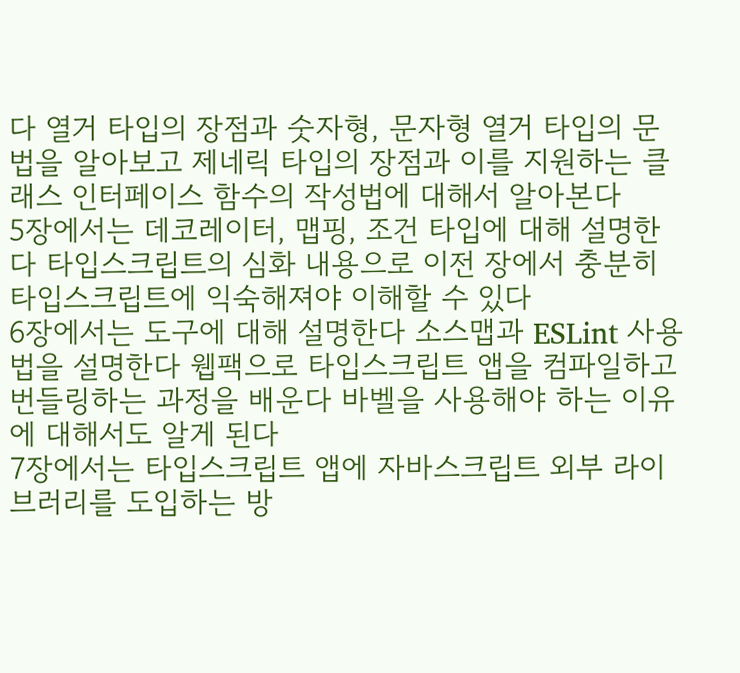다 열거 타입의 장점과 숫자형, 문자형 열거 타입의 문법을 알아보고 제네릭 타입의 장점과 이를 지원하는 클래스 인터페이스 함수의 작성법에 대해서 알아본다
5장에서는 데코레이터, 맵핑, 조건 타입에 대해 설명한다 타입스크립트의 심화 내용으로 이전 장에서 충분히 타입스크립트에 익숙해져야 이해할 수 있다
6장에서는 도구에 대해 설명한다 소스맵과 ESLint 사용법을 설명한다 웹팩으로 타입스크립트 앱을 컴파일하고 번들링하는 과정을 배운다 바벨을 사용해야 하는 이유에 대해서도 알게 된다
7장에서는 타입스크립트 앱에 자바스크립트 외부 라이브러리를 도입하는 방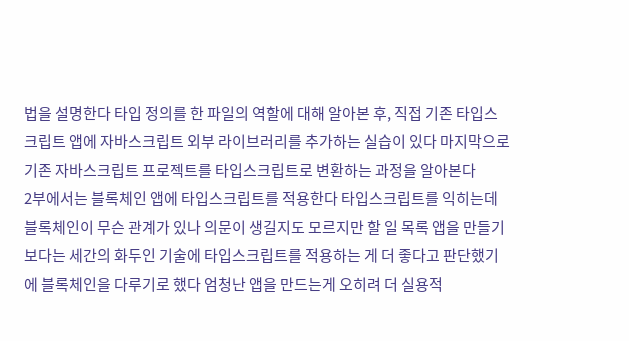법을 설명한다 타입 정의를 한 파일의 역할에 대해 알아본 후, 직접 기존 타입스크립트 앱에 자바스크립트 외부 라이브러리를 추가하는 실습이 있다 마지막으로 기존 자바스크립트 프로젝트를 타입스크립트로 변환하는 과정을 알아본다
2부에서는 블록체인 앱에 타입스크립트를 적용한다 타입스크립트를 익히는데 블록체인이 무슨 관계가 있나 의문이 생길지도 모르지만 할 일 목록 앱을 만들기보다는 세간의 화두인 기술에 타입스크립트를 적용하는 게 더 좋다고 판단했기에 블록체인을 다루기로 했다 엄청난 앱을 만드는게 오히려 더 실용적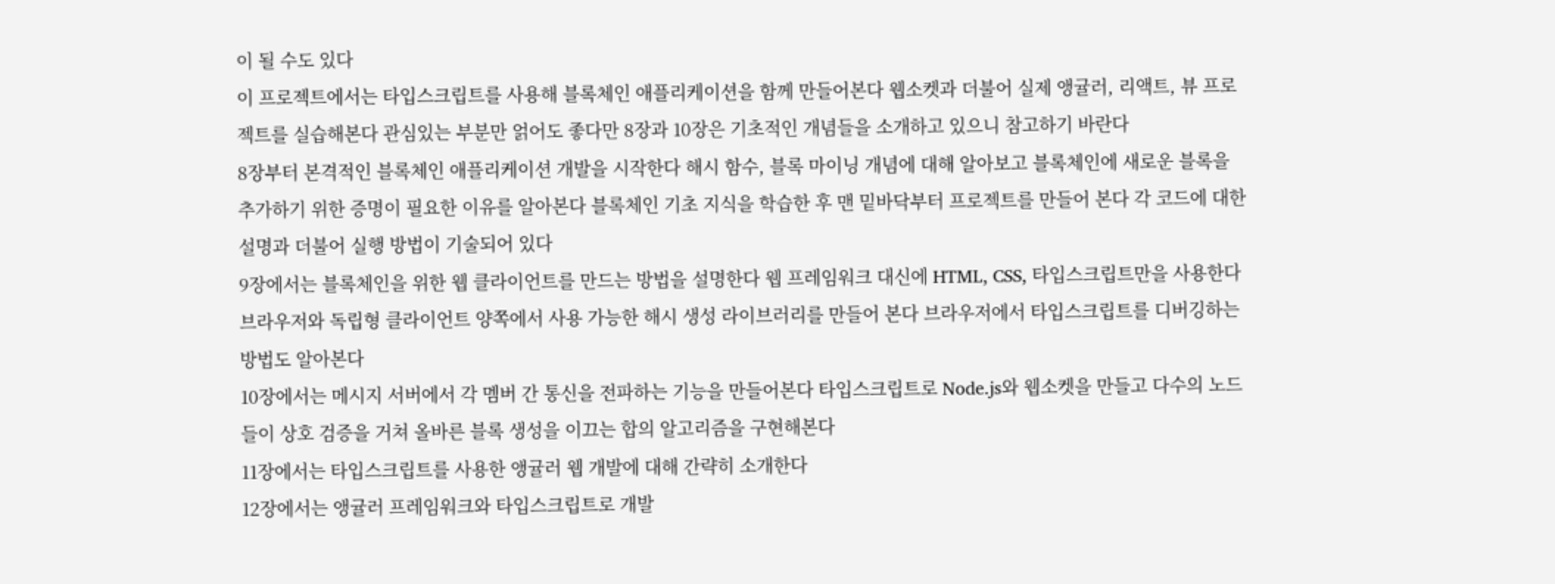이 될 수도 있다
이 프로젝트에서는 타입스크립트를 사용해 블록체인 애플리케이션을 함께 만들어본다 웹소켓과 더불어 실제 앵귤러, 리액트, 뷰 프로젝트를 실습해본다 관심있는 부분만 얽어도 좋다만 8장과 10장은 기초적인 개념들을 소개하고 있으니 참고하기 바란다
8장부터 본격적인 블록체인 애플리케이션 개발을 시작한다 해시 함수, 블록 마이닝 개념에 대해 알아보고 블록체인에 새로운 블록을 추가하기 위한 증명이 필요한 이유를 알아본다 블록체인 기초 지식을 학습한 후 맨 밑바닥부터 프로젝트를 만들어 본다 각 코드에 대한 설명과 더불어 실행 방법이 기술되어 있다
9장에서는 블록체인을 위한 웹 클라이언트를 만드는 방법을 설명한다 웹 프레임워크 대신에 HTML, CSS, 타입스크립트만을 사용한다 브라우저와 독립형 클라이언트 양쪽에서 사용 가능한 해시 생성 라이브러리를 만들어 본다 브라우저에서 타입스크립트를 디버깅하는 방법도 알아본다
10장에서는 메시지 서버에서 각 멤버 간 통신을 전파하는 기능을 만들어본다 타입스크립트로 Node.js와 웹소켓을 만들고 다수의 노드들이 상호 검증을 거쳐 올바른 블록 생성을 이끄는 합의 알고리즘을 구현해본다
11장에서는 타입스크립트를 사용한 앵귤러 웹 개발에 대해 간략히 소개한다
12장에서는 앵귤러 프레임워크와 타입스크립트로 개발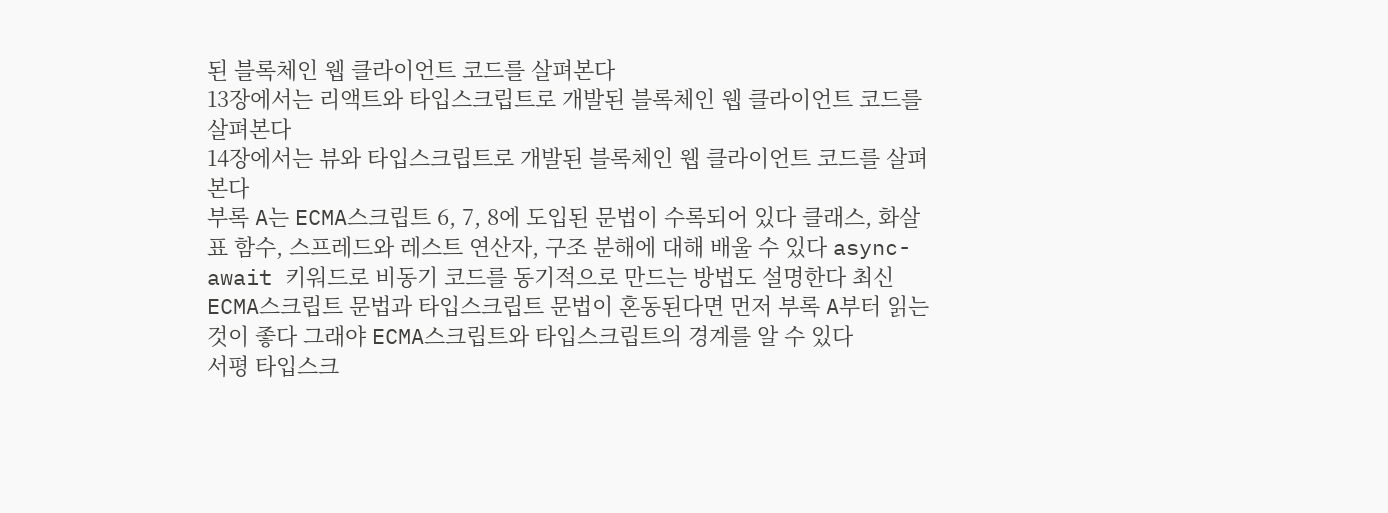된 블록체인 웹 클라이언트 코드를 살펴본다
13장에서는 리액트와 타입스크립트로 개발된 블록체인 웹 클라이언트 코드를 살펴본다
14장에서는 뷰와 타입스크립트로 개발된 블록체인 웹 클라이언트 코드를 살펴본다
부록 A는 ECMA스크립트 6, 7, 8에 도입된 문법이 수록되어 있다 클래스, 화살표 함수, 스프레드와 레스트 연산자, 구조 분해에 대해 배울 수 있다 async-await 키워드로 비동기 코드를 동기적으로 만드는 방법도 설명한다 최신 ECMA스크립트 문법과 타입스크립트 문법이 혼동된다면 먼저 부록 A부터 읽는 것이 좋다 그래야 ECMA스크립트와 타입스크립트의 경계를 알 수 있다
서평 타입스크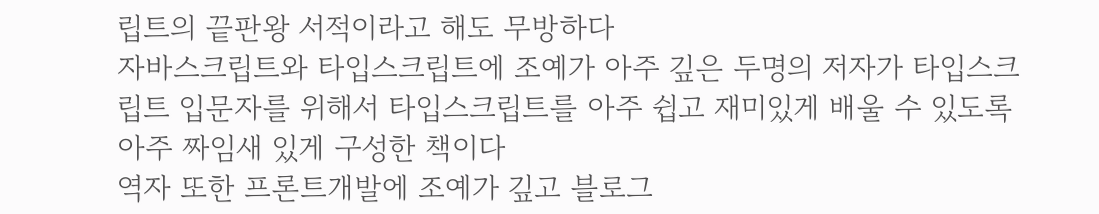립트의 끝판왕 서적이라고 해도 무방하다
자바스크립트와 타입스크립트에 조예가 아주 깊은 두명의 저자가 타입스크립트 입문자를 위해서 타입스크립트를 아주 쉽고 재미있게 배울 수 있도록 아주 짜임새 있게 구성한 책이다
역자 또한 프론트개발에 조예가 깊고 블로그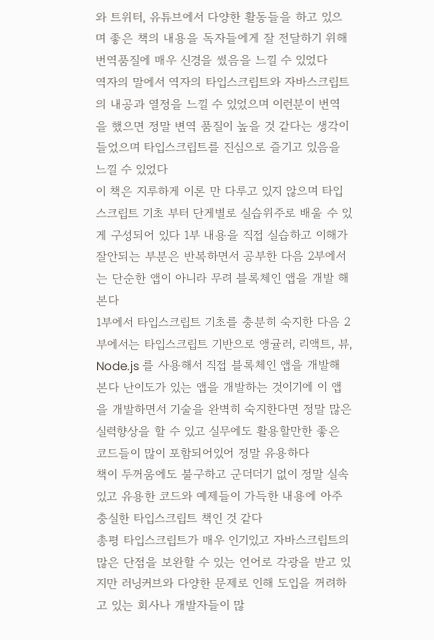와 트위터, 유튜브에서 다양한 활동들을 하고 있으며 좋은 책의 내용을 독자들에게 잘 전달하기 위해 번역품질에 매우 신경을 썼음을 느낄 수 있었다
역자의 말에서 역자의 타입스크립트와 자바스크립트의 내공과 열정을 느낄 수 있었으며 이런분이 번역을 했으면 정말 변역 품질이 높을 것 같다는 생각이 들었으며 타입스크립트를 진심으로 즐기고 있음을 느낄 수 있었다
이 책은 지루하게 이론 만 다루고 있지 않으며 타입스크립트 기초 부터 단게별로 실습위주로 배울 수 있게 구성되어 있다 1부 내용을 직접 실습하고 이해가 잘안되는 부분은 반복하면서 공부한 다음 2부에서는 단순한 앱이 아니라 무려 블록체인 앱을 개발 해본다
1부에서 타입스크립트 기초를 충분히 숙지한 다음 2부에서는 타입스크립트 기반으로 앵귤러, 리액트, 뷰, Node.js 를 사용해서 직접 블록체인 앱을 개발해본다 난이도가 있는 앱을 개발하는 것이기에 이 앱을 개발하면서 기술을 완벽히 숙지한다면 정말 많은 실력향상을 할 수 있고 실무에도 활용할만한 좋은 코드들이 많이 포함되어있어 정말 유용하다
책이 두꺼움에도 불구하고 군더더기 없이 정말 실속있고 유용한 코드와 예제들이 가득한 내용에 아주 충실한 타입스크립트 책인 것 같다
총평 타입스크립트가 매우 인기있고 자바스크립트의 많은 단점을 보완할 수 있는 언어로 각광을 받고 있지만 러닝커브와 다양한 문제로 인해 도입을 꺼려하고 있는 회사나 개발자들이 많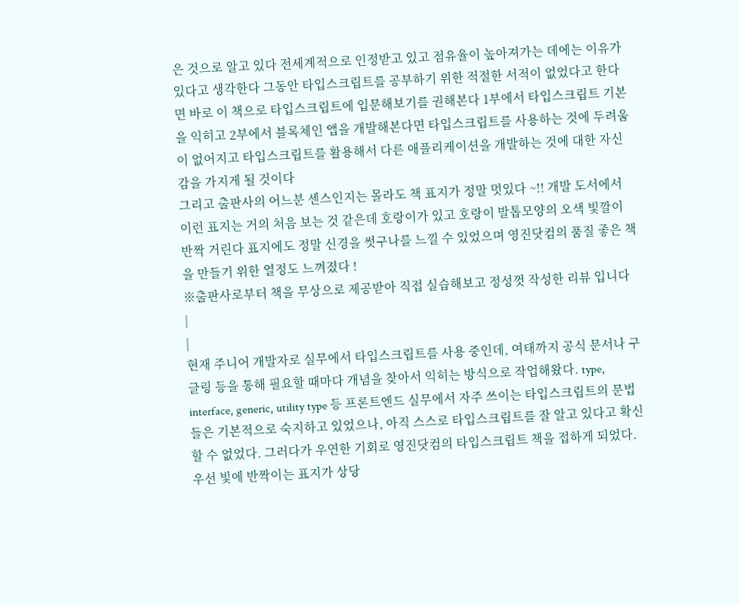은 것으로 알고 있다 전세계적으로 인정받고 있고 점유율이 높아져가는 데에는 이유가 있다고 생각한다 그동안 타입스크립트를 공부하기 위한 적절한 서적이 없었다고 한다면 바로 이 책으로 타입스크립트에 입문해보기를 권해본다 1부에서 타입스크립트 기본을 익히고 2부에서 블록체인 앱을 개발해본다면 타입스크립트를 사용하는 것에 두려움이 없어지고 타입스크립트를 활용해서 다른 애플리케이션을 개발하는 것에 대한 자신감을 가지게 될 것이다
그리고 출판사의 어느분 센스인지는 몰라도 책 표지가 정말 멋있다 ~!! 개발 도서에서 이런 표지는 거의 처음 보는 것 같은데 호랑이가 있고 호랑이 발톱모양의 오색 빛깔이 반짝 거린다 표지에도 정말 신경을 썻구나를 느낄 수 있었으며 영진닷컴의 품질 좋은 책을 만들기 위한 열정도 느껴졌다 !
※출판사로부터 책을 무상으로 제공받아 직접 실습해보고 정성껏 작성한 리뷰 입니다
|
|
현재 주니어 개발자로 실무에서 타입스크립트를 사용 중인데, 여태까지 공식 문서나 구글링 등을 통해 필요할 때마다 개념을 찾아서 익히는 방식으로 작업해왔다. type, interface, generic, utility type 등 프론트엔드 실무에서 자주 쓰이는 타입스크립트의 문법들은 기본적으로 숙지하고 있었으나, 아직 스스로 타입스크립트를 잘 알고 있다고 확신할 수 없었다. 그러다가 우연한 기회로 영진닷컴의 타입스크립트 책을 접하게 되었다. 우선 빛에 반짝이는 표지가 상당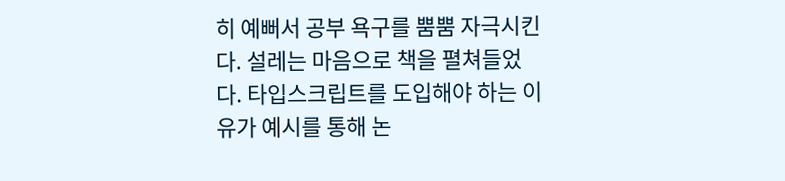히 예뻐서 공부 욕구를 뿜뿜 자극시킨다. 설레는 마음으로 책을 펼쳐들었다. 타입스크립트를 도입해야 하는 이유가 예시를 통해 논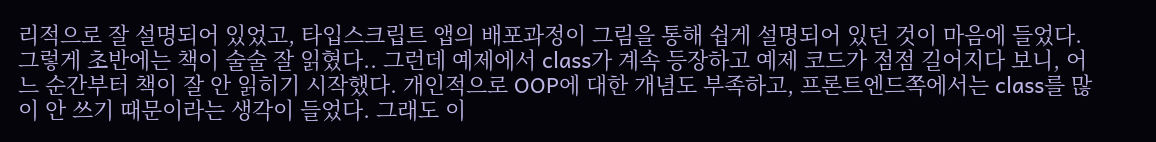리적으로 잘 설명되어 있었고, 타입스크립트 앱의 배포과정이 그림을 통해 쉽게 설명되어 있던 것이 마음에 들었다. 그렇게 초반에는 책이 술술 잘 읽혔다.. 그런데 예제에서 class가 계속 등장하고 예제 코드가 점점 길어지다 보니, 어느 순간부터 책이 잘 안 읽히기 시작했다. 개인적으로 OOP에 대한 개념도 부족하고, 프론트엔드쪽에서는 class를 많이 안 쓰기 때문이라는 생각이 들었다. 그래도 이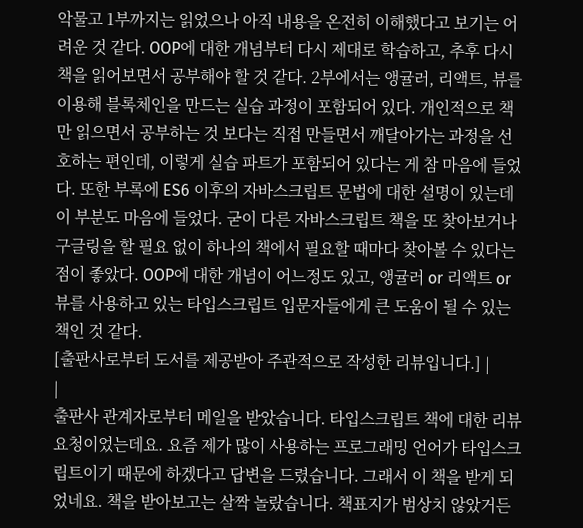악물고 1부까지는 읽었으나 아직 내용을 온전히 이해했다고 보기는 어려운 것 같다. OOP에 대한 개념부터 다시 제대로 학습하고, 추후 다시 책을 읽어보면서 공부해야 할 것 같다. 2부에서는 앵귤러, 리액트, 뷰를 이용해 블록체인을 만드는 실습 과정이 포함되어 있다. 개인적으로 책만 읽으면서 공부하는 것 보다는 직접 만들면서 깨달아가는 과정을 선호하는 편인데, 이렇게 실습 파트가 포함되어 있다는 게 참 마음에 들었다. 또한 부록에 ES6 이후의 자바스크립트 문법에 대한 설명이 있는데 이 부분도 마음에 들었다. 굳이 다른 자바스크립트 책을 또 찾아보거나 구글링을 할 필요 없이 하나의 책에서 필요할 때마다 찾아볼 수 있다는 점이 좋았다. OOP에 대한 개념이 어느정도 있고, 앵귤러 or 리액트 or 뷰를 사용하고 있는 타입스크립트 입문자들에게 큰 도움이 될 수 있는 책인 것 같다.
[출판사로부터 도서를 제공받아 주관적으로 작성한 리뷰입니다.] |
|
출판사 관계자로부터 메일을 받았습니다. 타입스크립트 책에 대한 리뷰요청이었는데요. 요즘 제가 많이 사용하는 프로그래밍 언어가 타입스크립트이기 때문에 하겠다고 답변을 드렸습니다. 그래서 이 책을 받게 되었네요. 책을 받아보고는 살짝 놀랐습니다. 책표지가 범상치 않았거든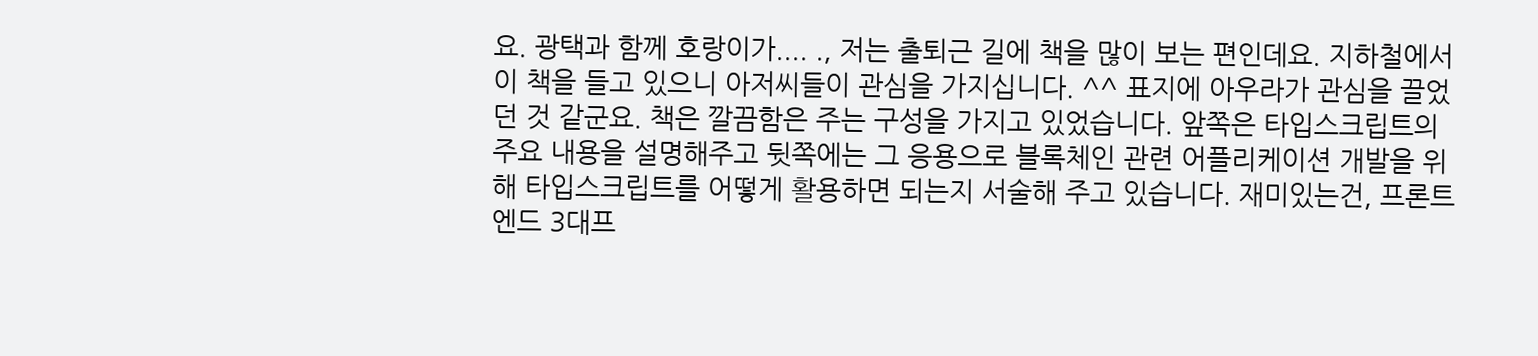요. 광택과 함께 호랑이가.... ., 저는 출퇴근 길에 책을 많이 보는 편인데요. 지하철에서 이 책을 들고 있으니 아저씨들이 관심을 가지십니다. ^^ 표지에 아우라가 관심을 끌었던 것 같군요. 책은 깔끔함은 주는 구성을 가지고 있었습니다. 앞쪽은 타입스크립트의 주요 내용을 설명해주고 뒷쪽에는 그 응용으로 블록체인 관련 어플리케이션 개발을 위해 타입스크립트를 어떻게 활용하면 되는지 서술해 주고 있습니다. 재미있는건, 프론트엔드 3대프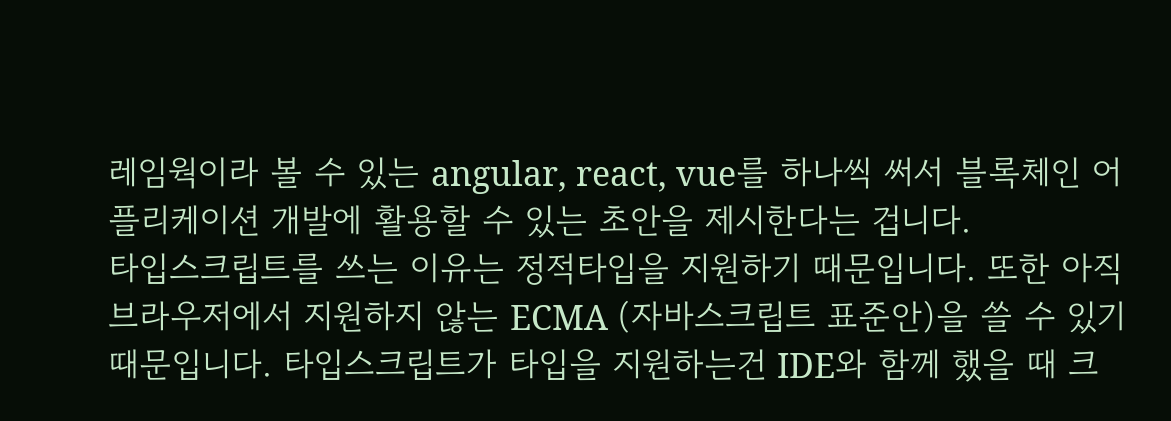레임웍이라 볼 수 있는 angular, react, vue를 하나씩 써서 블록체인 어플리케이션 개발에 활용할 수 있는 초안을 제시한다는 겁니다.
타입스크립트를 쓰는 이유는 정적타입을 지원하기 때문입니다. 또한 아직 브라우저에서 지원하지 않는 ECMA (자바스크립트 표준안)을 쓸 수 있기 때문입니다. 타입스크립트가 타입을 지원하는건 IDE와 함께 했을 때 크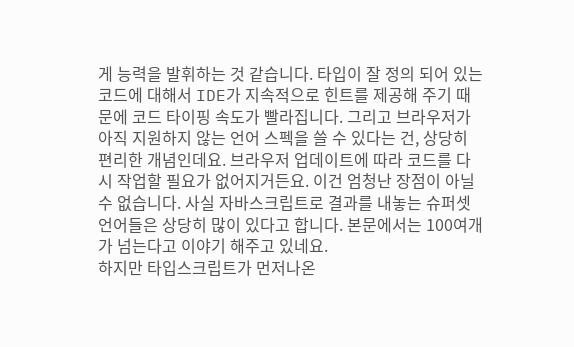게 능력을 발휘하는 것 같습니다. 타입이 잘 정의 되어 있는 코드에 대해서 IDE가 지속적으로 힌트를 제공해 주기 때문에 코드 타이핑 속도가 빨라집니다. 그리고 브라우저가 아직 지원하지 않는 언어 스펙을 쓸 수 있다는 건, 상당히 편리한 개념인데요. 브라우저 업데이트에 따라 코드를 다시 작업할 필요가 없어지거든요. 이건 엄청난 장점이 아닐 수 없습니다. 사실 자바스크립트로 결과를 내놓는 슈퍼셋 언어들은 상당히 많이 있다고 합니다. 본문에서는 100여개가 넘는다고 이야기 해주고 있네요.
하지만 타입스크립트가 먼저나온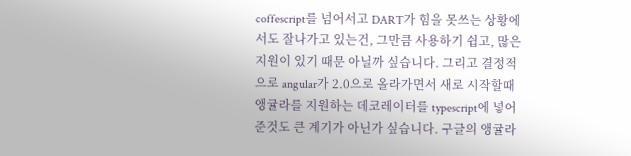coffescript를 넘어서고 DART가 힘을 못쓰는 상황에서도 잘나가고 있는건, 그만큼 사용하기 쉽고, 많은 지원이 있기 때문 아닐까 싶습니다. 그리고 결정적으로 angular가 2.0으로 올라가면서 새로 시작할때 앵귤라를 지원하는 데코레이터를 typescript에 넣어준것도 큰 계기가 아닌가 싶습니다. 구글의 앵귤라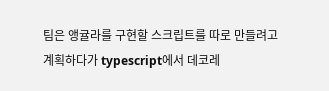팀은 앵귤라를 구현할 스크립트를 따로 만들려고 계획하다가 typescript에서 데코레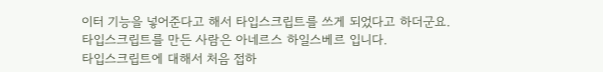이터 기능을 넣어준다고 해서 타입스크립트를 쓰게 되었다고 하더군요.
타입스크립트를 만든 사람은 아네르스 하일스베르 입니다.
타입스크립트에 대해서 처음 접하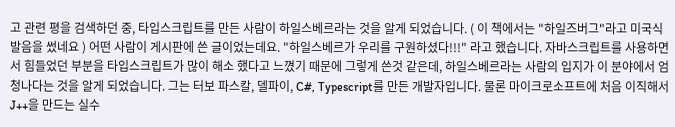고 관련 평을 검색하던 중, 타입스크립트를 만든 사람이 하일스베르라는 것을 알게 되었습니다. ( 이 책에서는 "하일즈버그"라고 미국식 발음을 썼네요 ) 어떤 사람이 게시판에 쓴 글이었는데요. "하일스베르가 우리를 구원하셨다!!!" 라고 했습니다. 자바스크립트를 사용하면서 힘들었던 부분을 타입스크립트가 많이 해소 했다고 느꼈기 때문에 그렇게 쓴것 같은데, 하일스베르라는 사람의 입지가 이 분야에서 엄청나다는 것을 알게 되었습니다. 그는 터보 파스칼, 델파이, C#, Typescript를 만든 개발자입니다. 물론 마이크로소프트에 처음 이직해서 J++을 만드는 실수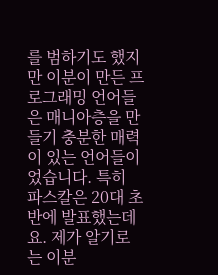를 범하기도 했지만 이분이 만든 프로그래밍 언어들은 매니아층을 만들기 충분한 매력이 있는 언어들이 었습니다. 특히 파스칼은 20대 초반에 발표했는데요. 제가 알기로는 이분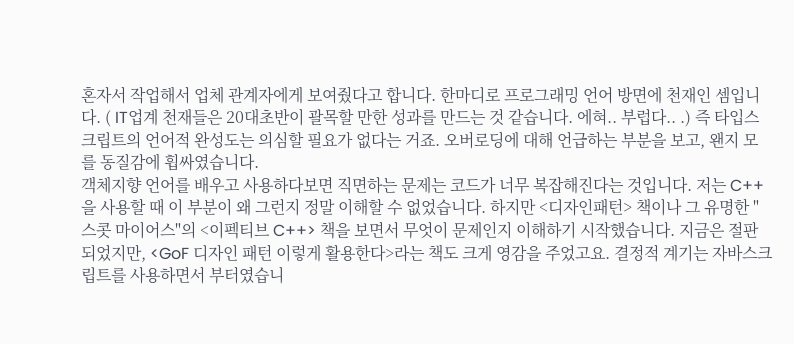혼자서 작업해서 업체 관계자에게 보여줬다고 합니다. 한마디로 프로그래밍 언어 방면에 천재인 셈입니다. ( IT업계 천재들은 20대초반이 괄목할 만한 성과를 만드는 것 같습니다. 에혀.. 부럽다.. .) 즉 타입스크립트의 언어적 완성도는 의심할 필요가 없다는 거죠. 오버로딩에 대해 언급하는 부분을 보고, 왠지 모를 동질감에 휩싸였습니다.
객체지향 언어를 배우고 사용하다보면 직면하는 문제는 코드가 너무 복잡해진다는 것입니다. 저는 C++을 사용할 때 이 부분이 왜 그런지 정말 이해할 수 없었습니다. 하지만 <디자인패턴> 책이나 그 유명한 "스콧 마이어스"의 <이펙티브 C++> 책을 보면서 무엇이 문제인지 이해하기 시작했습니다. 지금은 절판되었지만, <GoF 디자인 패턴 이렇게 활용한다>라는 책도 크게 영감을 주었고요. 결정적 계기는 자바스크립트를 사용하면서 부터였습니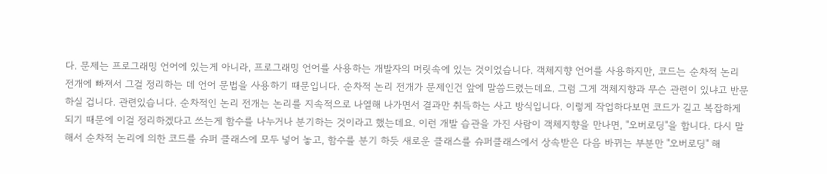다. 문제는 프로그래밍 언어에 있는게 아니라, 프로그래밍 언어를 사용하는 개발자의 머릿속에 있는 것이었습니다. 객체지향 언어를 사용하지만, 코드는 순차적 논리 전개에 빠져서 그걸 정리하는 데 언어 문법을 사용하기 때문입니다. 순차적 논리 전개가 문제인건 앞에 말씀드렸는데요. 그럼 그게 객체지향과 무슨 관련이 있냐고 반문하실 겁니다. 관련있습니다. 순차적인 논리 전개는 논리를 지속적으로 나열해 나가면서 결과만 취득하는 사고 방식입니다. 이렇게 작업하다보면 코드가 길고 복잡하게 되기 때문에 이걸 정리하겠다고 쓰는게 함수를 나누거나 분기하는 것이라고 했는데요. 이런 개발 습관을 가진 사람이 객체지향을 만나면, "오버로딩"을 합니다. 다시 말해서 순차적 논리에 의한 코드를 슈퍼 클래스에 모두 넣어 놓고, 함수를 분기 하듯 새로운 클래스를 슈퍼클래스에서 상속받은 다음 바뀌는 부분만 "오버로딩" 해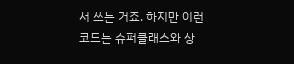서 쓰는 거죠. 하지만 이런 코드는 슈퍼클래스와 상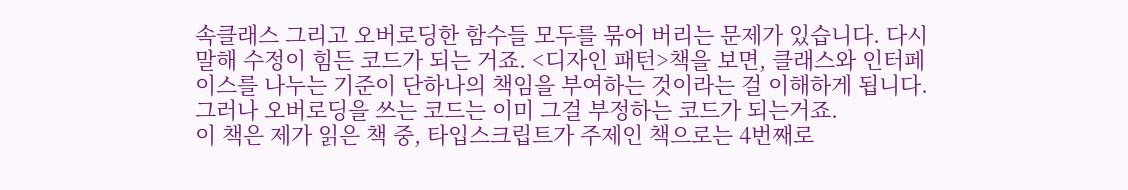속클래스 그리고 오버로딩한 함수들 모두를 묶어 버리는 문제가 있습니다. 다시 말해 수정이 힘든 코드가 되는 거죠. <디자인 패턴>책을 보면, 클래스와 인터페이스를 나누는 기준이 단하나의 책임을 부여하는 것이라는 걸 이해하게 됩니다. 그러나 오버로딩을 쓰는 코드는 이미 그걸 부정하는 코드가 되는거죠.
이 책은 제가 읽은 책 중, 타입스크립트가 주제인 책으로는 4번째로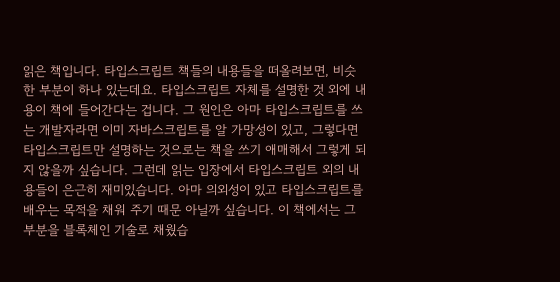읽은 책입니다. 타입스크립트 책들의 내용들을 떠올려보면, 비슷한 부분이 하나 있는데요. 타입스크립트 자체를 설명한 것 외에 내용이 책에 들어간다는 겁니다. 그 원인은 아마 타입스크립트를 쓰는 개발자라면 이미 자바스크립트를 알 가망성이 있고, 그렇다면 타입스크립트만 설명하는 것으로는 책을 쓰기 애매해서 그렇게 되지 않을까 싶습니다. 그런데 읽는 입장에서 타입스크립트 외의 내용들이 은근히 재미있습니다. 아마 의외성이 있고 타입스크립트를 배우는 목적을 채워 주기 때문 아닐까 싶습니다. 이 책에서는 그 부분을 블록체인 기술로 채웠습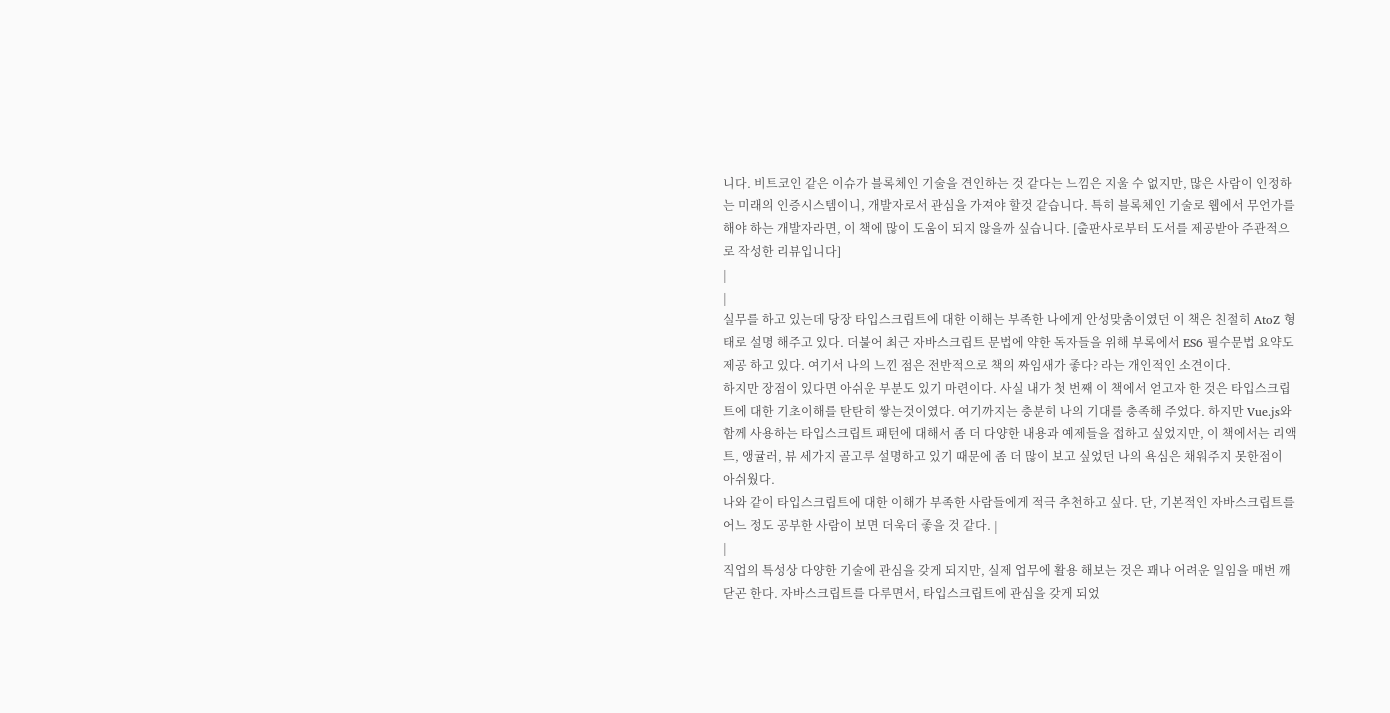니다. 비트코인 같은 이슈가 블록체인 기술을 견인하는 것 같다는 느낌은 지울 수 없지만, 많은 사람이 인정하는 미래의 인증시스템이니, 개발자로서 관심을 가져야 할것 같습니다. 특히 블록체인 기술로 웹에서 무언가를 해야 하는 개발자라면, 이 책에 많이 도움이 되지 않을까 싶습니다. [출판사로부터 도서를 제공받아 주관적으로 작성한 리뷰입니다]
|
|
실무를 하고 있는데 당장 타입스크립트에 대한 이해는 부족한 나에게 안성맞춤이였던 이 책은 친절히 AtoZ 형태로 설명 해주고 있다. 더불어 최근 자바스크립트 문법에 약한 독자들을 위해 부록에서 ES6 필수문법 요약도 제공 하고 있다. 여기서 나의 느낀 점은 전반적으로 책의 짜임새가 좋다? 라는 개인적인 소견이다.
하지만 장점이 있다면 아쉬운 부분도 있기 마련이다. 사실 내가 첫 번째 이 책에서 얻고자 한 것은 타입스크립트에 대한 기초이해를 탄탄히 쌓는것이였다. 여기까지는 충분히 나의 기대를 충족해 주었다. 하지만 Vue.js와 함께 사용하는 타입스크립트 패턴에 대해서 좀 더 다양한 내용과 예제들을 접하고 싶었지만, 이 책에서는 리액트, 앵귤러, 뷰 세가지 골고루 설명하고 있기 때문에 좀 더 많이 보고 싶었던 나의 욕심은 채워주지 못한점이 아쉬웠다.
나와 같이 타입스크립트에 대한 이해가 부족한 사람들에게 적극 추천하고 싶다. 단, 기본적인 자바스크립트를 어느 정도 공부한 사람이 보면 더욱더 좋을 것 같다. |
|
직업의 특성상 다양한 기술에 관심을 갖게 되지만, 실제 업무에 활용 해보는 것은 꽤나 어려운 일임을 매번 깨닫곤 한다. 자바스크립트를 다루면서, 타입스크립트에 관심을 갖게 되었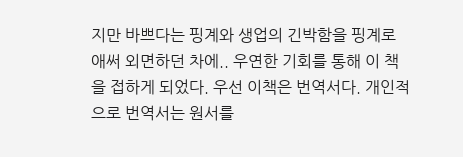지만 바쁘다는 핑계와 생업의 긴박함을 핑계로 애써 외면하던 차에.. 우연한 기회를 통해 이 책을 접하게 되었다. 우선 이책은 번역서다. 개인적으로 번역서는 원서를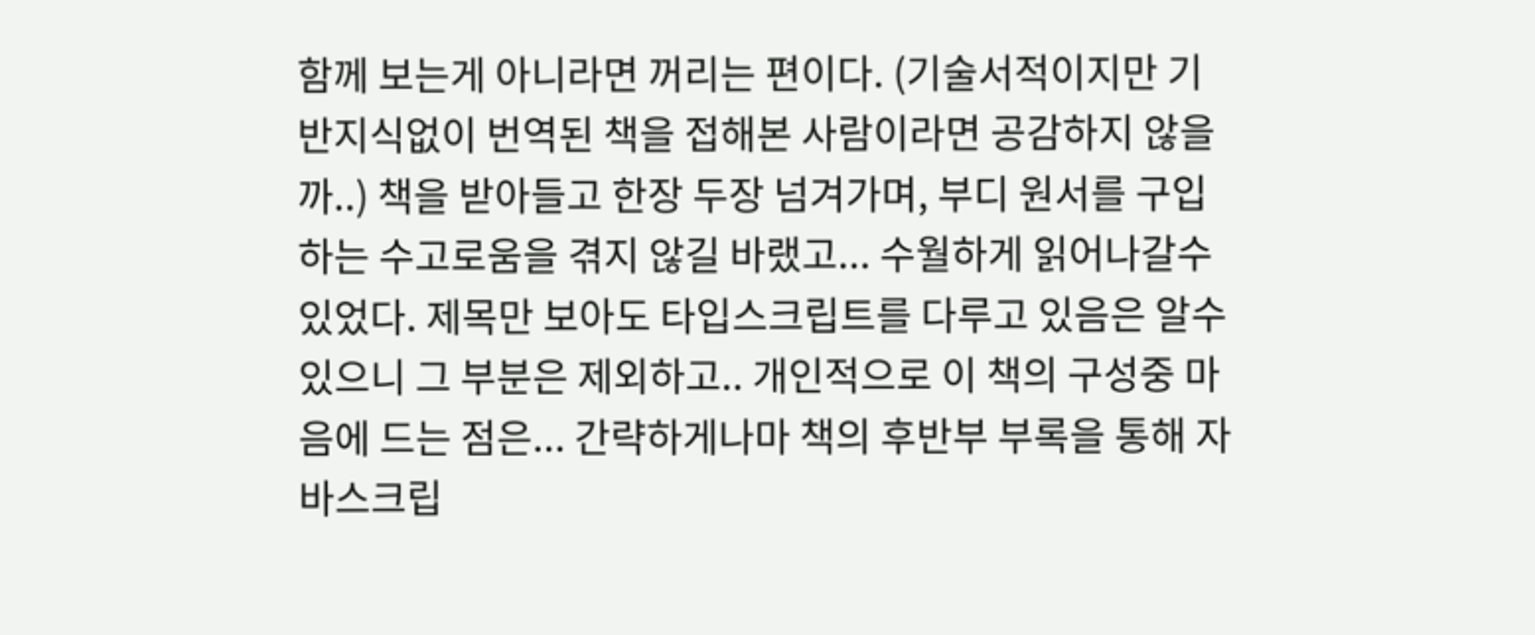함께 보는게 아니라면 꺼리는 편이다. (기술서적이지만 기반지식없이 번역된 책을 접해본 사람이라면 공감하지 않을까..) 책을 받아들고 한장 두장 넘겨가며, 부디 원서를 구입하는 수고로움을 겪지 않길 바랬고... 수월하게 읽어나갈수 있었다. 제목만 보아도 타입스크립트를 다루고 있음은 알수 있으니 그 부분은 제외하고.. 개인적으로 이 책의 구성중 마음에 드는 점은... 간략하게나마 책의 후반부 부록을 통해 자바스크립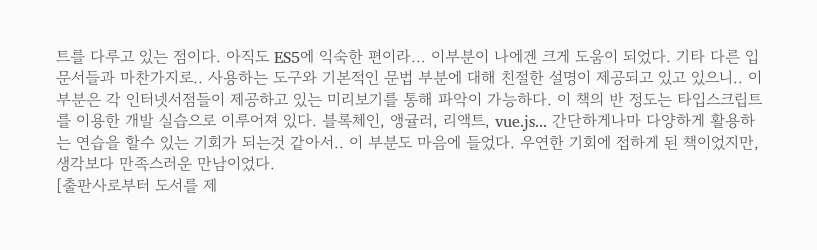트를 다루고 있는 점이다. 아직도 ES5에 익숙한 편이라... 이부분이 나에겐 크게 도움이 되었다. 기타 다른 입문서들과 마찬가지로.. 사용하는 도구와 기본적인 문법 부분에 대해 친절한 설명이 제공되고 있고 있으니.. 이 부분은 각 인터넷서점들이 제공하고 있는 미리보기를 통해 파악이 가능하다. 이 책의 반 정도는 타입스크립트를 이용한 개발 실습으로 이루어져 있다. 블록체인, 앵귤러, 리액트, vue.js... 간단하게나마 다양하게 활용하는 연습을 할수 있는 기회가 되는것 같아서.. 이 부분도 마음에 들었다. 우연한 기회에 접하게 된 책이었지만, 생각보다 만족스러운 만남이었다.
[출판사로부터 도서를 제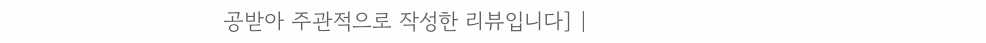공받아 주관적으로 작성한 리뷰입니다] |